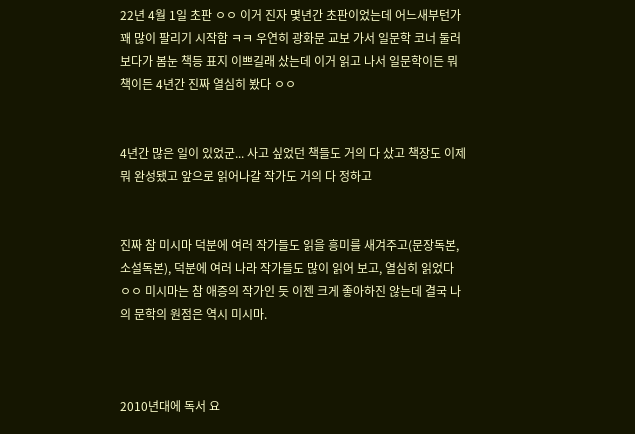22년 4월 1일 초판 ㅇㅇ 이거 진자 몇년간 초판이었는데 어느새부턴가 꽤 많이 팔리기 시작함 ㅋㅋ 우연히 광화문 교보 가서 일문학 코너 둘러보다가 봄눈 책등 표지 이쁘길래 샀는데 이거 읽고 나서 일문학이든 뭐 책이든 4년간 진짜 열심히 봤다 ㅇㅇ


4년간 많은 일이 있었군... 사고 싶었던 책들도 거의 다 샀고 책장도 이제 뭐 완성됐고 앞으로 읽어나갈 작가도 거의 다 정하고


진짜 참 미시마 덕분에 여러 작가들도 읽을 흥미를 새겨주고(문장독본, 소설독본), 덕분에 여러 나라 작가들도 많이 읽어 보고, 열심히 읽었다 ㅇㅇ 미시마는 참 애증의 작가인 듯 이젠 크게 좋아하진 않는데 결국 나의 문학의 원점은 역시 미시마.



2010년대에 독서 요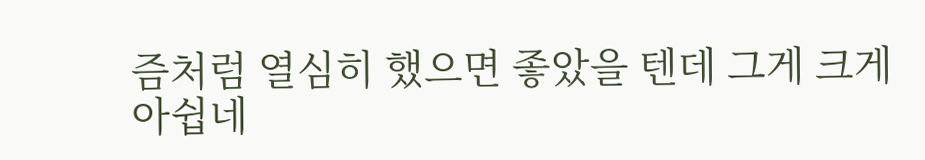즘처럼 열심히 했으면 좋았을 텐데 그게 크게 아쉽네